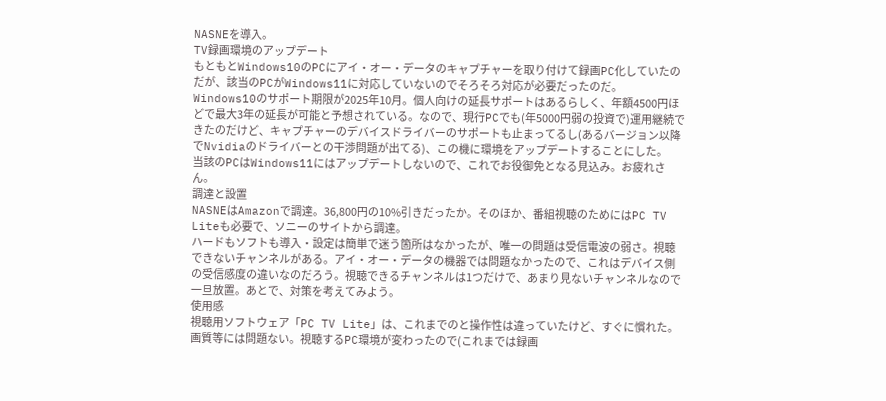NASNEを導入。
TV録画環境のアップデート
もともとWindows10のPCにアイ・オー・データのキャプチャーを取り付けて録画PC化していたのだが、該当のPCがWindows11に対応していないのでそろそろ対応が必要だったのだ。
Windows10のサポート期限が2025年10月。個人向けの延長サポートはあるらしく、年額4500円ほどで最大3年の延長が可能と予想されている。なので、現行PCでも(年5000円弱の投資で)運用継続できたのだけど、キャプチャーのデバイスドライバーのサポートも止まってるし(あるバージョン以降でNvidiaのドライバーとの干渉問題が出てる)、この機に環境をアップデートすることにした。
当該のPCはWindows11にはアップデートしないので、これでお役御免となる見込み。お疲れさん。
調達と設置
NASNEはAmazonで調達。36,800円の10%引きだったか。そのほか、番組視聴のためにはPC TV Liteも必要で、ソニーのサイトから調達。
ハードもソフトも導入・設定は簡単で迷う箇所はなかったが、唯一の問題は受信電波の弱さ。視聴できないチャンネルがある。アイ・オー・データの機器では問題なかったので、これはデバイス側の受信感度の違いなのだろう。視聴できるチャンネルは1つだけで、あまり見ないチャンネルなので一旦放置。あとで、対策を考えてみよう。
使用感
視聴用ソフトウェア「PC TV Lite」は、これまでのと操作性は違っていたけど、すぐに慣れた。画質等には問題ない。視聴するPC環境が変わったので(これまでは録画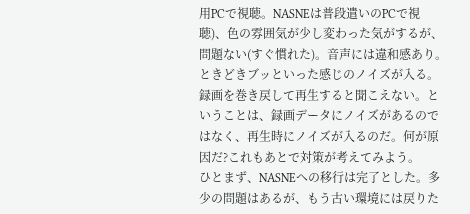用PCで視聴。NASNEは普段遣いのPCで視聴)、色の雰囲気が少し変わった気がするが、問題ない(すぐ慣れた)。音声には違和感あり。ときどきブッといった感じのノイズが入る。録画を巻き戻して再生すると聞こえない。ということは、録画データにノイズがあるのではなく、再生時にノイズが入るのだ。何が原因だ?これもあとで対策が考えてみよう。
ひとまず、NASNEへの移行は完了とした。多少の問題はあるが、もう古い環境には戻りた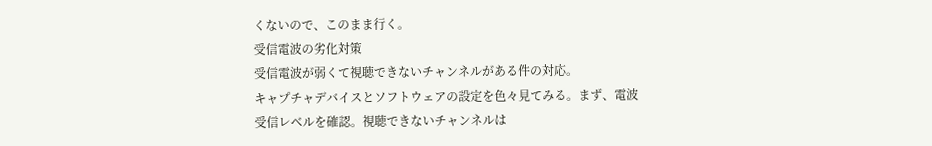くないので、このまま行く。
受信電波の劣化対策
受信電波が弱くて視聴できないチャンネルがある件の対応。
キャプチャデバイスとソフトウェアの設定を色々見てみる。まず、電波受信レベルを確認。視聴できないチャンネルは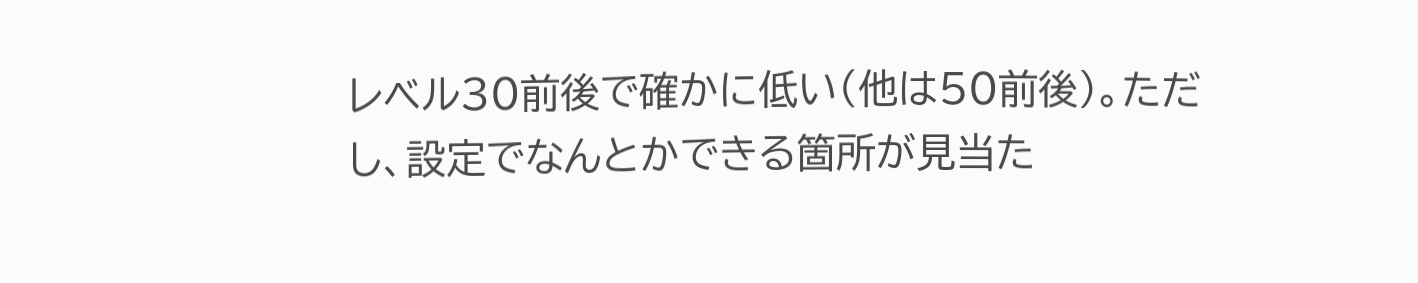レベル30前後で確かに低い(他は50前後)。ただし、設定でなんとかできる箇所が見当た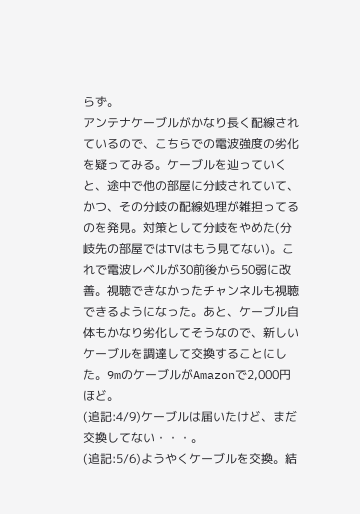らず。
アンテナケーブルがかなり長く配線されているので、こちらでの電波強度の劣化を疑ってみる。ケーブルを辿っていくと、途中で他の部屋に分岐されていて、かつ、その分岐の配線処理が雑担ってるのを発見。対策として分岐をやめた(分岐先の部屋ではTVはもう見てない)。これで電波レベルが30前後から50弱に改善。視聴できなかったチャンネルも視聴できるようになった。あと、ケーブル自体もかなり劣化してそうなので、新しいケーブルを調達して交換することにした。9mのケーブルがAmazonで2,000円ほど。
(追記:4/9)ケーブルは届いたけど、まだ交換してない・・・。
(追記:5/6)ようやくケーブルを交換。結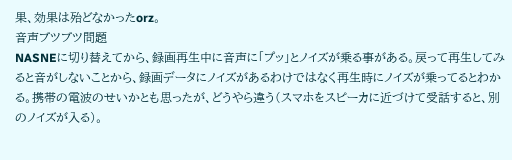果、効果は殆どなかったorz。
音声ブツブツ問題
NASNEに切り替えてから、録画再生中に音声に「プッ」とノイズが乗る事がある。戻って再生してみると音がしないことから、録画データにノイズがあるわけではなく再生時にノイズが乗ってるとわかる。携帯の電波のせいかとも思ったが、どうやら違う(スマホをスピーカに近づけて受話すると、別のノイズが入る)。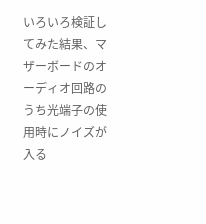いろいろ検証してみた結果、マザーボードのオーディオ回路のうち光端子の使用時にノイズが入る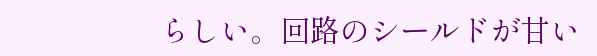らしい。回路のシールドが甘い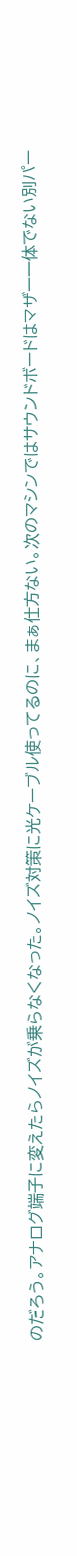のだろう。アナログ端子に変えたらノイズが乗らなくなった。ノイズ対策に光ケーブル使ってるのに、まぁ仕方ない。次のマシンではサウンドボードはマザー一体でない別パー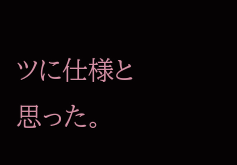ツに仕様と思った。